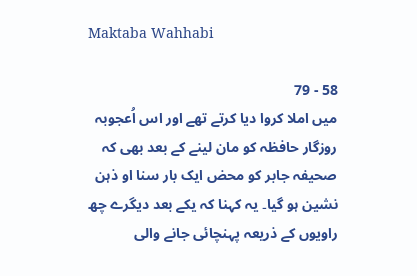Maktaba Wahhabi

58 - 79
میں املا کروا دیا کرتے تھے اور اس اُعجوبہ روزگار حافظہ کو مان لینے کے بعد بھی کہ صحیفہ جابر کو محض ایک بار سنا او ذہن نشین ہو گیا۔ یہ کہنا کہ یکے بعد دیگرے چھ راویوں کے ذریعہ پہنچائی جانے والی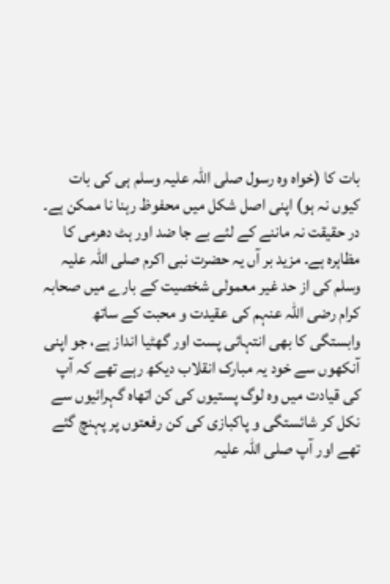بات کا (خواہ وہ رسول صلی اللہ علیہ وسلم ہی کی بات کیوں نہ ہو) اپنی اصل شکل میں محفوظ رہنا نا ممکن ہے۔ در حقیقت نہ ماننے کے لئے بے جا ضد اور ہٹ دھرمی کا مظاہرہ ہے۔ مزید بر آں یہ حضرت نبی اکرم صلی اللہ علیہ وسلم کی از حد غیر معمولی شخصیت کے بارے میں صحابہ کرام رضی اللہ عنہم کی عقیدت و محبت کے ساتھ وابستگی کا بھی انتہائی پست اور گھٹیا انداز ہے، جو اپنی آنکھوں سے خود یہ مبارک انقلاب دیکھ رہے تھے کہ آپ کی قیادت میں وہ لوگ پستیوں کی کن اتھاہ گہرائیوں سے نکل کر شائستگی و پاکبازی کی کن رفعتوں پر پہنچ گئے تھے اور آپ صلی اللہ علیہ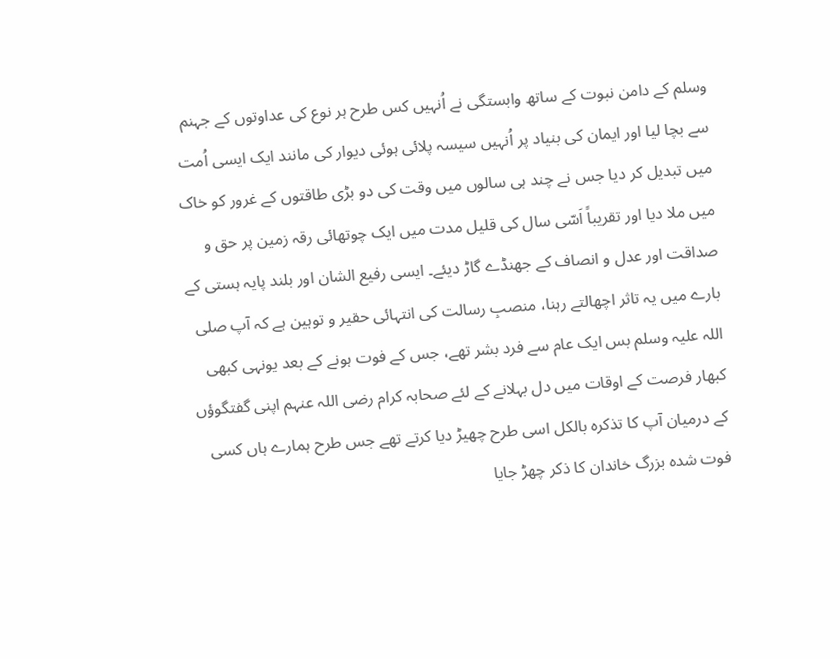وسلم کے دامن نبوت کے ساتھ وابستگی نے اُنہیں کس طرح ہر نوع کی عداوتوں کے جہنم سے بچا لیا اور ایمان کی بنیاد پر اُنہیں سیسہ پلائی ہوئی دیوار کی مانند ایک ایسی اُمت میں تبدیل کر دیا جس نے چند ہی سالوں میں وقت کی دو بڑی طاقتوں کے غرور کو خاک میں ملا دیا اور تقریباً اَسّی سال کی قلیل مدت میں ایک چوتھائی رقہ زمین پر حق و صداقت اور عدل و انصاف کے جھنڈے گاڑ دیئے۔ ایسی رفیع الشان اور بلند پایہ ہستی کے بارے میں یہ تاثر اچھالتے رہنا، منصبِ رسالت کی انتہائی حقیر و توہین ہے کہ آپ صلی اللہ علیہ وسلم بس ایک عام سے فرد بشر تھے، جس کے فوت ہونے کے بعد یونہی کبھی کبھار فرصت کے اوقات میں دل بہلانے کے لئے صحابہ کرام رضی اللہ عنہم اپنی گفتگوؤں کے درمیان آپ کا تذکرہ بالکل اسی طرح چھیڑ دیا کرتے تھے جس طرح ہمارے ہاں کسی فوت شدہ بزرگ خاندان کا ذکر چھڑ جایا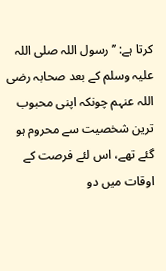کرتا ہے: ’’رسول اللہ صلی اللہ علیہ وسلم کے بعد صحابہ رضی اللہ عنہم چونکہ اپنی محبوب ترین شخصیت سے محروم ہو گئے تھے، اس لئے فرصت کے اوقات میں دو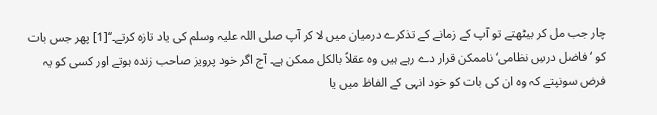چار جب مل کر بیٹھتے تو آپ کے زمانے کے تذکرے درمیان میں لا کر آپ صلی اللہ علیہ وسلم کی یاد تازہ کرتے۔‘‘[1] پھر جس بات کو ‘فاضل درسِ نظامی‘ ناممکن قرار دے رہے ہیں وہ عقلاً بالکل ممکن ہے۔ آج اگر خود پرویز صاحب زندہ ہوتے اور کسی کو یہ فرض سونپتے کہ وہ ان کی بات کو خود انہی کے الفاظ میں یا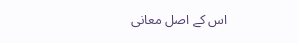اس کے اصل معانی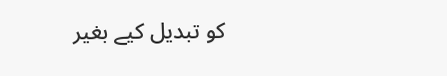کو تبدیل کیے بغیر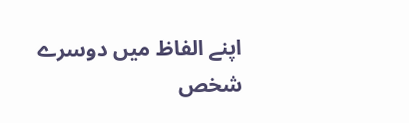اپنے الفاظ میں دوسرے شخص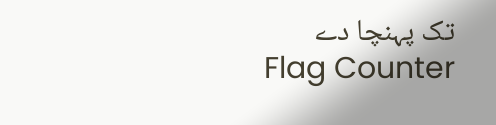تک پہنچا دے
Flag Counter